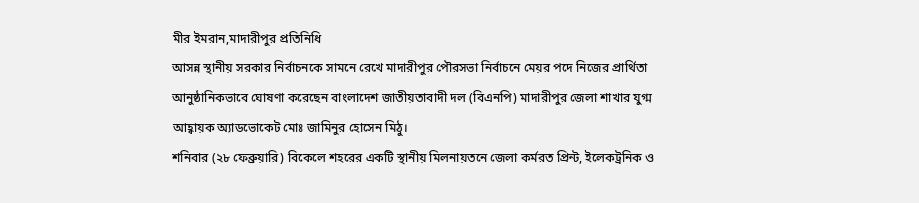মীর ইমরান,মাদারীপুর প্রতিনিধি
আসন্ন স্থানীয় সরকার নির্বাচনকে সামনে রেখে মাদারীপুর পৌরসভা নির্বাচনে মেয়র পদে নিজের প্রার্থিতা আনুষ্ঠানিকভাবে ঘোষণা করেছেন বাংলাদেশ জাতীয়তাবাদী দল (বিএনপি) মাদারীপুর জেলা শাখার যুগ্ম আহ্বায়ক অ্যাডভোকেট মোঃ জামিনুর হোসেন মিঠু।
শনিবার (২৮ ফেব্রুয়ারি) বিকেলে শহরের একটি স্থানীয় মিলনায়তনে জেলা কর্মরত প্রিন্ট, ইলেকট্রনিক ও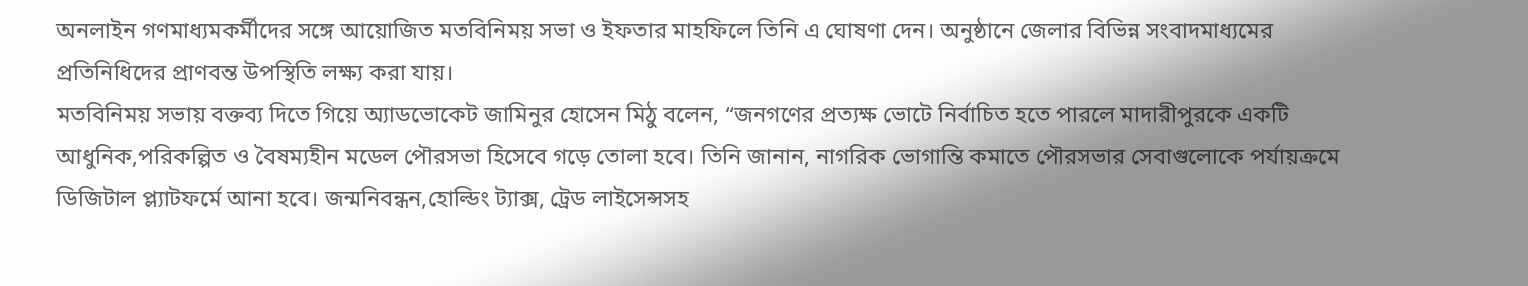অনলাইন গণমাধ্যমকর্মীদের সঙ্গে আয়োজিত মতবিনিময় সভা ও ইফতার মাহফিলে তিনি এ ঘোষণা দেন। অনুষ্ঠানে জেলার বিভিন্ন সংবাদমাধ্যমের প্রতিনিধিদের প্রাণবন্ত উপস্থিতি লক্ষ্য করা যায়।
মতবিনিময় সভায় বক্তব্য দিতে গিয়ে অ্যাডভোকেট জামিনুর হোসেন মিঠু বলেন, “জনগণের প্রত্যক্ষ ভোটে নির্বাচিত হতে পারলে মাদারীপুরকে একটি আধুনিক,পরিকল্পিত ও বৈষম্যহীন মডেল পৌরসভা হিসেবে গড়ে তোলা হবে। তিনি জানান, নাগরিক ভোগান্তি কমাতে পৌরসভার সেবাগুলোকে পর্যায়ক্রমে ডিজিটাল প্ল্যাটফর্মে আনা হবে। জন্মনিবন্ধন,হোল্ডিং ট্যাক্স, ট্রেড লাইসেন্সসহ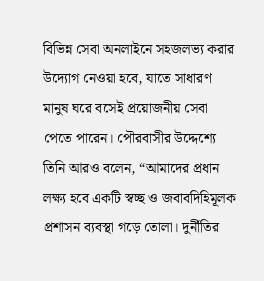বিভিন্ন সেবা অনলাইনে সহজলভ্য করার উদ্যোগ নেওয়া হবে, যাতে সাধারণ মানুষ ঘরে বসেই প্রয়োজনীয় সেবা পেতে পারেন। পৌরবাসীর উদ্দেশ্যে তিনি আরও বলেন, “আমাদের প্রধান লক্ষ্য হবে একটি স্বচ্ছ ও জবাবদিহিমূলক প্রশাসন ব্যবস্থা গড়ে তোলা। দুর্নীতির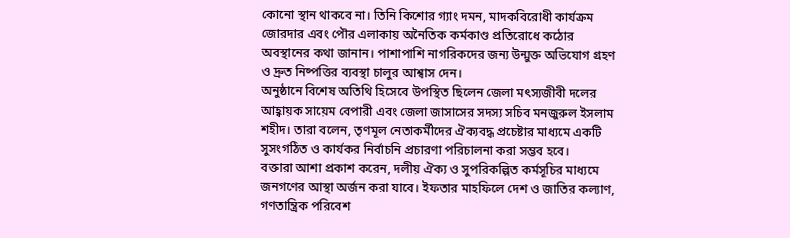কোনো স্থান থাকবে না। তিনি কিশোর গ্যাং দমন, মাদকবিরোধী কার্যক্রম জোরদার এবং পৌর এলাকায় অনৈতিক কর্মকাণ্ড প্রতিরোধে কঠোর অবস্থানের কথা জানান। পাশাপাশি নাগরিকদের জন্য উন্মুক্ত অভিযোগ গ্রহণ ও দ্রুত নিষ্পত্তির ব্যবস্থা চালুর আশ্বাস দেন।
অনুষ্ঠানে বিশেষ অতিথি হিসেবে উপস্থিত ছিলেন জেলা মৎস্যজীবী দলের আহ্বায়ক সায়েম বেপারী এবং জেলা জাসাসের সদস্য সচিব মনজুরুল ইসলাম শহীদ। তারা বলেন, তৃণমূল নেতাকর্মীদের ঐক্যবদ্ধ প্রচেষ্টার মাধ্যমে একটি সুসংগঠিত ও কার্যকর নির্বাচনি প্রচারণা পরিচালনা করা সম্ভব হবে।
বক্তারা আশা প্রকাশ করেন, দলীয় ঐক্য ও সুপরিকল্পিত কর্মসূচির মাধ্যমে জনগণের আস্থা অর্জন করা যাবে। ইফতার মাহফিলে দেশ ও জাতির কল্যাণ, গণতান্ত্রিক পরিবেশ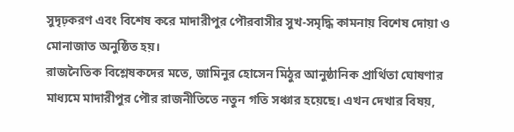সুদৃঢ়করণ এবং বিশেষ করে মাদারীপুর পৌরবাসীর সুখ-সমৃদ্ধি কামনায় বিশেষ দোয়া ও মোনাজাত অনুষ্ঠিত হয়।
রাজনৈতিক বিশ্লেষকদের মতে, জামিনুর হোসেন মিঠুর আনুষ্ঠানিক প্রার্থিতা ঘোষণার মাধ্যমে মাদারীপুর পৌর রাজনীতিতে নতুন গতি সঞ্চার হয়েছে। এখন দেখার বিষয়,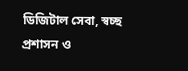ডিজিটাল সেবা, স্বচ্ছ প্রশাসন ও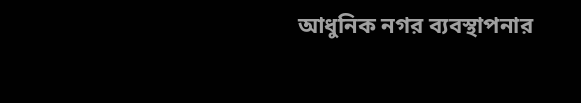আধুনিক নগর ব্যবস্থাপনার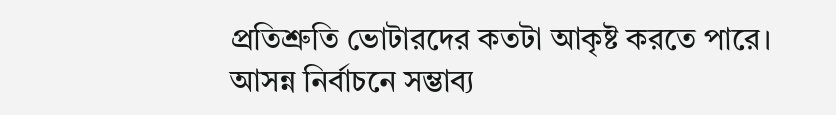প্রতিশ্রুতি ভোটারদের কতটা আকৃষ্ট করতে পারে।
আসন্ন নির্বাচনে সম্ভাব্য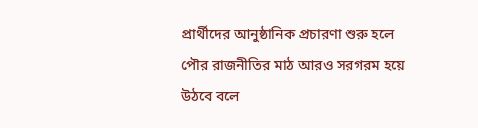প্রার্থীদের আনুষ্ঠানিক প্রচারণা শুরু হলে পৌর রাজনীতির মাঠ আরও সরগরম হয়ে উঠবে বলে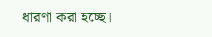ধারণা করা হচ্ছে।